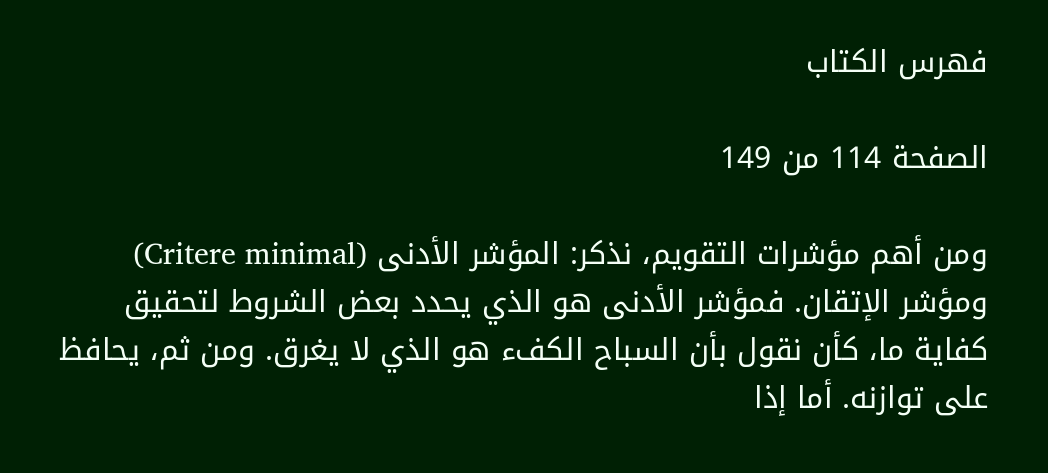فهرس الكتاب

الصفحة 114 من 149

ومن أهم مؤشرات التقويم، نذكر: المؤشر الأدنى (Critere minimal) ومؤشر الإتقان. فمؤشر الأدنى هو الذي يحدد بعض الشروط لتحقيق كفاية ما، كأن نقول بأن السباح الكفء هو الذي لا يغرق. ومن ثم، يحافظ على توازنه. أما إذا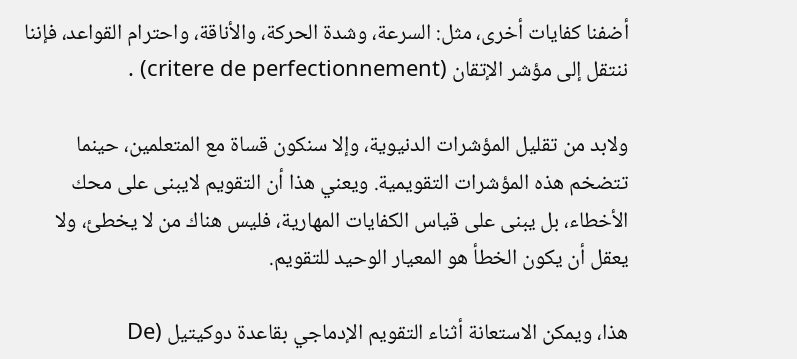أضفنا كفايات أخرى، مثل: السرعة، وشدة الحركة، والأناقة، واحترام القواعد، فإننا ننتقل إلى مؤشر الإتقان (critere de perfectionnement) .

ولابد من تقليل المؤشرات الدنيوية، وإلا سنكون قساة مع المتعلمين، حينما تتضخم هذه المؤشرات التقويمية. ويعني هذا أن التقويم لايبنى على محك الأخطاء، بل يبنى على قياس الكفايات المهارية، فليس هناك من لا يخطئ، ولا يعقل أن يكون الخطأ هو المعيار الوحيد للتقويم.

هذا، ويمكن الاستعانة أثناء التقويم الإدماجي بقاعدة دوكيتيل (De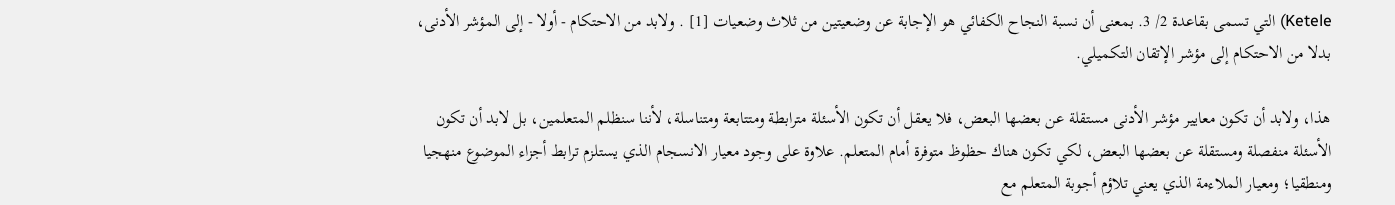Ketele) التي تسمى بقاعدة 2/ 3. بمعنى أن نسبة النجاح الكفائي هو الإجابة عن وضعيتين من ثلاث وضعيات [1] . ولابد من الاحتكام - أولا - إلى المؤشر الأدنى، بدلا من الاحتكام إلى مؤشر الإتقان التكميلي.

هذا، ولابد أن تكون معايير مؤشر الأدنى مستقلة عن بعضها البعض، فلا يعقل أن تكون الأسئلة مترابطة ومتتابعة ومتناسلة، لأننا سنظلم المتعلمين، بل لابد أن تكون الأسئلة منفصلة ومستقلة عن بعضها البعض، لكي تكون هناك حظوظ متوفرة أمام المتعلم. علاوة على وجود معيار الانسجام الذي يستلزم ترابط أجزاء الموضوع منهجيا ومنطقيا؛ ومعيار الملاءمة الذي يعني تلاؤم أجوبة المتعلم مع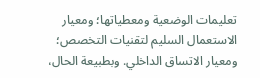تعليمات الوضعية ومعطياتها؛ ومعيار الاستعمال السليم لتقنيات التخصص؛ ومعيار الاتساق الداخلي. وبطبيعة الحال،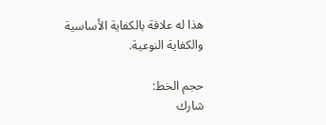هذا له علاقة بالكفاية الأساسية والكفاية النوعية.

حجم الخط:
شارك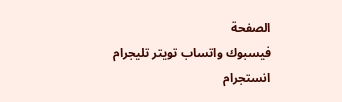الصفحة
فيسبوك واتساب تويتر تليجرام انستجرام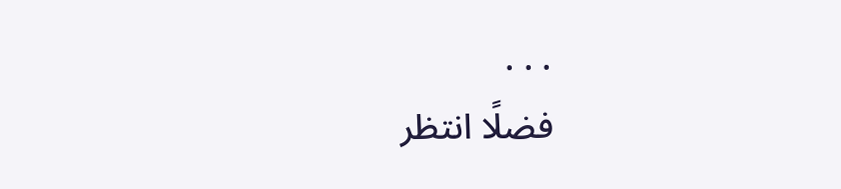. . .
فضلًا انتظر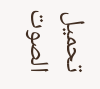تحميل الصوت